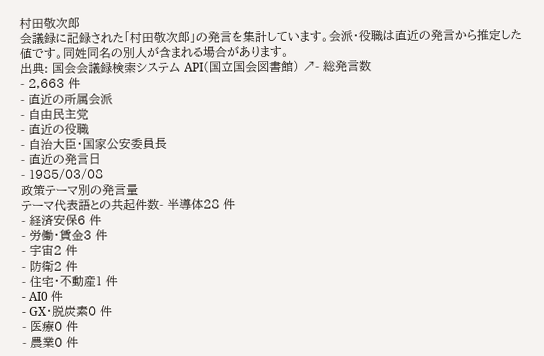村田敬次郎
会議録に記録された「村田敬次郎」の発言を集計しています。会派・役職は直近の発言から推定した値です。同姓同名の別人が含まれる場合があります。
出典: 国会会議録検索システム API(国立国会図書館) ↗- 総発言数
- 2,663 件
- 直近の所属会派
- 自由民主党
- 直近の役職
- 自治大臣・国家公安委員長
- 直近の発言日
- 1985/03/08
政策テーマ別の発言量
テーマ代表語との共起件数- 半導体28 件
- 経済安保6 件
- 労働・賃金3 件
- 宇宙2 件
- 防衛2 件
- 住宅・不動産1 件
- AI0 件
- GX・脱炭素0 件
- 医療0 件
- 農業0 件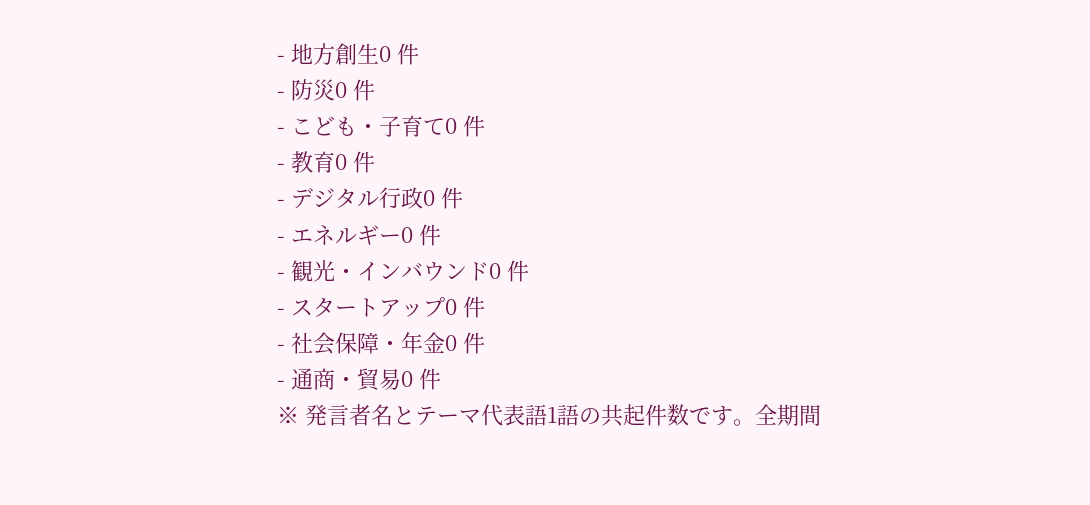- 地方創生0 件
- 防災0 件
- こども・子育て0 件
- 教育0 件
- デジタル行政0 件
- エネルギー0 件
- 観光・インバウンド0 件
- スタートアップ0 件
- 社会保障・年金0 件
- 通商・貿易0 件
※ 発言者名とテーマ代表語1語の共起件数です。全期間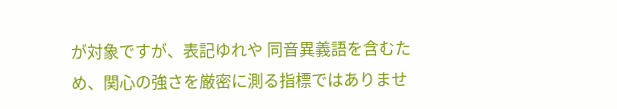が対象ですが、表記ゆれや 同音異義語を含むため、関心の強さを厳密に測る指標ではありませ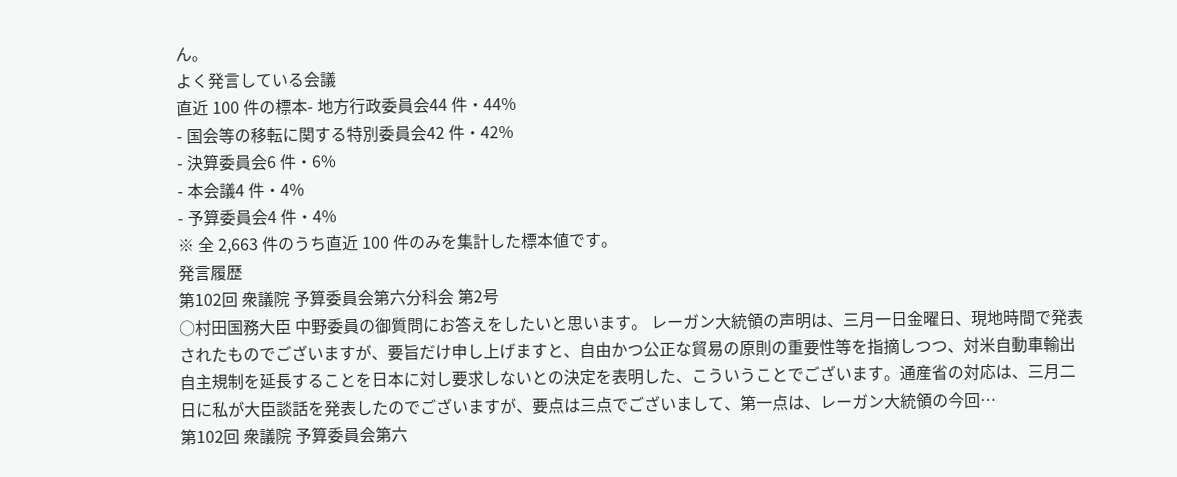ん。
よく発言している会議
直近 100 件の標本- 地方行政委員会44 件・44%
- 国会等の移転に関する特別委員会42 件・42%
- 決算委員会6 件・6%
- 本会議4 件・4%
- 予算委員会4 件・4%
※ 全 2,663 件のうち直近 100 件のみを集計した標本値です。
発言履歴
第102回 衆議院 予算委員会第六分科会 第2号
○村田国務大臣 中野委員の御質問にお答えをしたいと思います。 レーガン大統領の声明は、三月一日金曜日、現地時間で発表されたものでございますが、要旨だけ申し上げますと、自由かつ公正な貿易の原則の重要性等を指摘しつつ、対米自動車輸出自主規制を延長することを日本に対し要求しないとの決定を表明した、こういうことでございます。通産省の対応は、三月二日に私が大臣談話を発表したのでございますが、要点は三点でございまして、第一点は、レーガン大統領の今回…
第102回 衆議院 予算委員会第六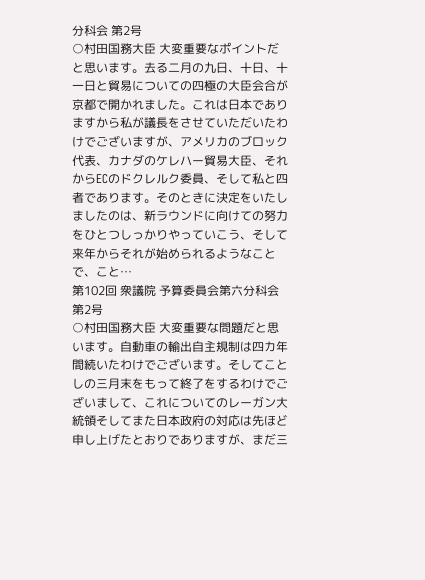分科会 第2号
○村田国務大臣 大変重要なポイントだと思います。去る二月の九日、十日、十一日と貿易についての四極の大臣会合が京都で開かれました。これは日本でありますから私が議長をさせていただいたわけでございますが、アメリカのブロック代表、カナダのケレハー貿易大臣、それからECのドクレルク委員、そして私と四者であります。そのときに決定をいたしましたのは、新ラウンドに向けての努力をひとつしっかりやっていこう、そして来年からそれが始められるようなことで、こと…
第102回 衆議院 予算委員会第六分科会 第2号
○村田国務大臣 大変重要な問題だと思います。自動車の輸出自主規制は四カ年間続いたわけでございます。そしてことしの三月末をもって終了をするわけでございまして、これについてのレーガン大統領そしてまた日本政府の対応は先ほど申し上げたとおりでありますが、まだ三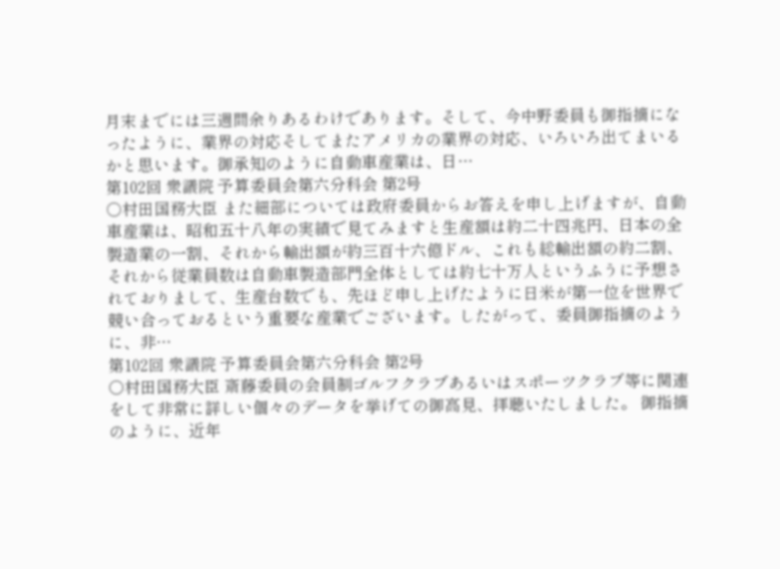月末までには三週間余りあるわけであります。そして、今中野委員も御指摘になったように、業界の対応そしてまたアメリカの業界の対応、いろいろ出てまいるかと思います。御承知のように自動車産業は、日…
第102回 衆議院 予算委員会第六分科会 第2号
○村田国務大臣 また細部については政府委員からお答えを申し上げますが、自動車産業は、昭和五十八年の実績で見てみますと生産額は約二十四兆円、日本の全製造業の一割、それから輸出額が約三百十六億ドル、これも総輸出額の約二割、それから従業員数は自動車製造部門全体としては約七十万人というふうに予想されておりまして、生産台数でも、先ほど申し上げたように日米が第一位を世界で競い合っておるという重要な産業でございます。したがって、委員御指摘のように、非…
第102回 衆議院 予算委員会第六分科会 第2号
○村田国務大臣 斎藤委員の会員制ゴルフクラブあるいはスポーツクラブ等に関連をして非常に詳しい個々のデータを挙げての御高見、拝聴いたしました。 御指摘のように、近年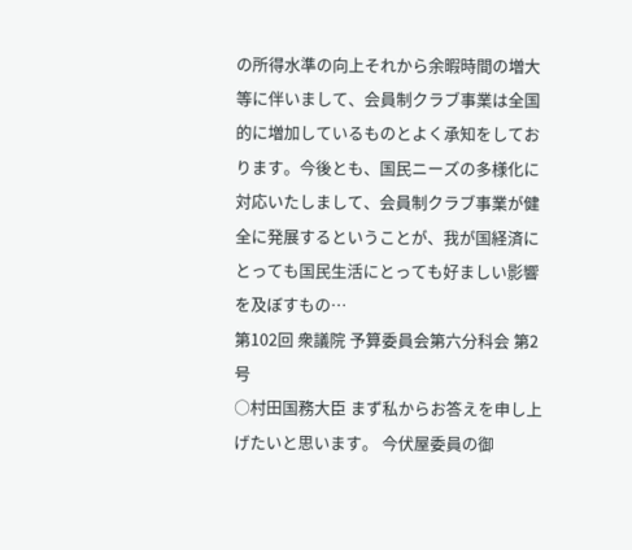の所得水準の向上それから余暇時間の増大等に伴いまして、会員制クラブ事業は全国的に増加しているものとよく承知をしております。今後とも、国民ニーズの多様化に対応いたしまして、会員制クラブ事業が健全に発展するということが、我が国経済にとっても国民生活にとっても好ましい影響を及ぼすもの…
第102回 衆議院 予算委員会第六分科会 第2号
○村田国務大臣 まず私からお答えを申し上げたいと思います。 今伏屋委員の御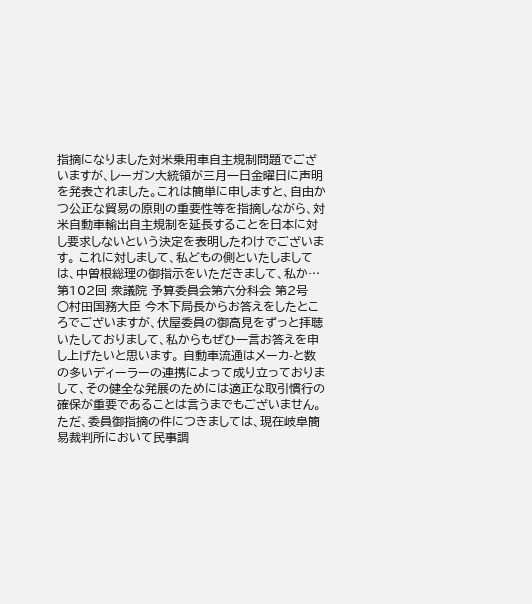指摘になりました対米乗用車自主規制問題でございますが、レーガン大統領が三月一日金曜日に声明を発表されました。これは簡単に申しますと、自由かつ公正な貿易の原則の重要性等を指摘しながら、対米自動車輸出自主規制を延長することを日本に対し要求しないという決定を表明したわけでございます。 これに対しまして、私どもの側といたしましては、中曽根総理の御指示をいただきまして、私か…
第102回 衆議院 予算委員会第六分科会 第2号
○村田国務大臣 今木下局長からお答えをしたところでございますが、伏屋委員の御高見をずっと拝聴いたしておりまして、私からもぜひ一言お答えを申し上げたいと思います。 自動車流通はメーカ-と数の多いディーラーの連携によって成り立っておりまして、その健全な発展のためには適正な取引慣行の確保が重要であることは言うまでもございません。ただ、委員御指摘の件につきましては、現在岐阜簡易裁判所において民事調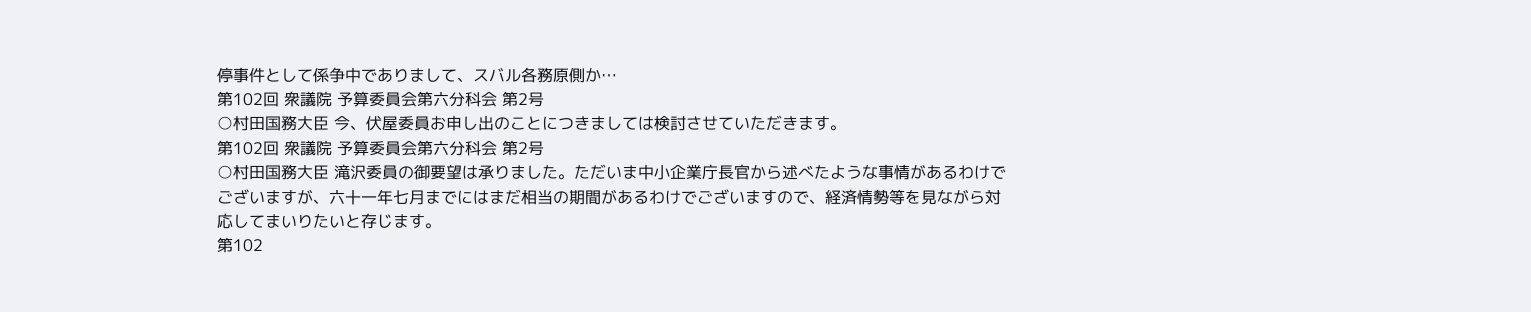停事件として係争中でありまして、スバル各務原側か…
第102回 衆議院 予算委員会第六分科会 第2号
○村田国務大臣 今、伏屋委員お申し出のことにつきましては検討させていただきます。
第102回 衆議院 予算委員会第六分科会 第2号
○村田国務大臣 滝沢委員の御要望は承りました。ただいま中小企業庁長官から述べたような事情があるわけでございますが、六十一年七月までにはまだ相当の期間があるわけでございますので、経済情勢等を見ながら対応してまいりたいと存じます。
第102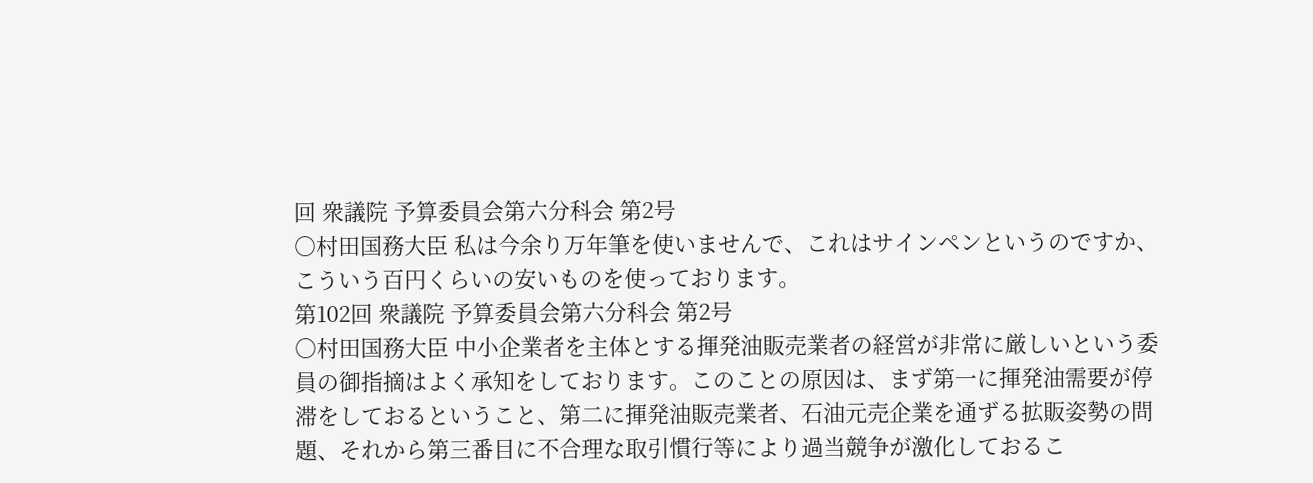回 衆議院 予算委員会第六分科会 第2号
○村田国務大臣 私は今余り万年筆を使いませんで、これはサインペンというのですか、こういう百円くらいの安いものを使っております。
第102回 衆議院 予算委員会第六分科会 第2号
○村田国務大臣 中小企業者を主体とする揮発油販売業者の経営が非常に厳しいという委員の御指摘はよく承知をしております。このことの原因は、まず第一に揮発油需要が停滞をしておるということ、第二に揮発油販売業者、石油元売企業を通ずる拡販姿勢の問題、それから第三番目に不合理な取引慣行等により過当競争が激化しておるこ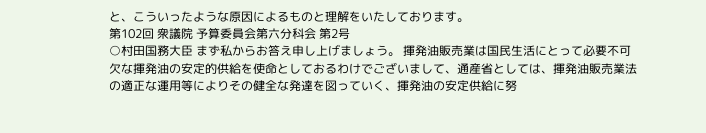と、こういったような原因によるものと理解をいたしております。
第102回 衆議院 予算委員会第六分科会 第2号
○村田国務大臣 まず私からお答え申し上げましょう。 揮発油販売業は国民生活にとって必要不可欠な揮発油の安定的供給を使命としておるわけでございまして、通産省としては、揮発油販売業法の適正な運用等によりその健全な発達を図っていく、揮発油の安定供給に努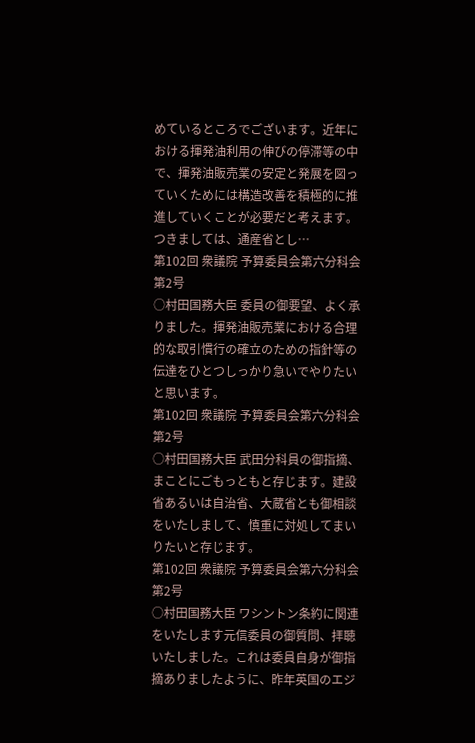めているところでございます。近年における揮発油利用の伸びの停滞等の中で、揮発油販売業の安定と発展を図っていくためには構造改善を積極的に推進していくことが必要だと考えます。つきましては、通産省とし…
第102回 衆議院 予算委員会第六分科会 第2号
○村田国務大臣 委員の御要望、よく承りました。揮発油販売業における合理的な取引慣行の確立のための指針等の伝達をひとつしっかり急いでやりたいと思います。
第102回 衆議院 予算委員会第六分科会 第2号
○村田国務大臣 武田分科員の御指摘、まことにごもっともと存じます。建設省あるいは自治省、大蔵省とも御相談をいたしまして、慎重に対処してまいりたいと存じます。
第102回 衆議院 予算委員会第六分科会 第2号
○村田国務大臣 ワシントン条約に関連をいたします元信委員の御質問、拝聴いたしました。これは委員自身が御指摘ありましたように、昨年英国のエジ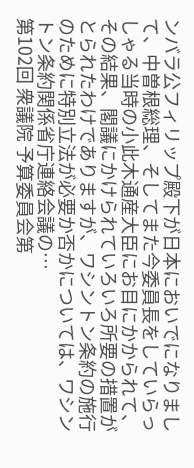ンバラ公フィリップ殿下が日本においでになりまして、中曽根総理、そしてまた今委員長をしていらっしゃる当時の小此木通産大臣にお目にかかられて、その結果、閣議にかけられていろいろ所要の措置がとられたわけでありますが、ワシントン条約の施行のために特別立法が必要か否かについては、ワシントン条約関係省庁連絡会議の…
第102回 衆議院 予算委員会第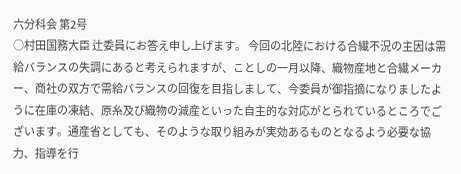六分科会 第2号
○村田国務大臣 辻委員にお答え申し上げます。 今回の北陸における合繊不況の主因は需給バランスの失調にあると考えられますが、ことしの一月以降、織物産地と合繊メーカー、商社の双方で需給バランスの回復を目指しまして、今委員が御指摘になりましたように在庫の凍結、原糸及び織物の減産といった自主的な対応がとられているところでございます。通産省としても、そのような取り組みが実効あるものとなるよう必要な協力、指導を行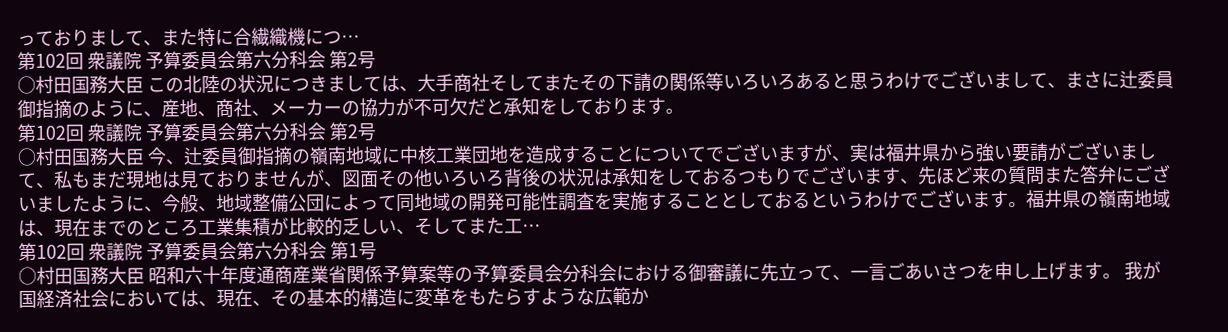っておりまして、また特に合繊織機につ…
第102回 衆議院 予算委員会第六分科会 第2号
○村田国務大臣 この北陸の状況につきましては、大手商社そしてまたその下請の関係等いろいろあると思うわけでございまして、まさに辻委員御指摘のように、産地、商社、メーカーの協力が不可欠だと承知をしております。
第102回 衆議院 予算委員会第六分科会 第2号
○村田国務大臣 今、辻委員御指摘の嶺南地域に中核工業団地を造成することについてでございますが、実は福井県から強い要請がございまして、私もまだ現地は見ておりませんが、図面その他いろいろ背後の状況は承知をしておるつもりでございます、先ほど来の質問また答弁にございましたように、今般、地域整備公団によって同地域の開発可能性調査を実施することとしておるというわけでございます。福井県の嶺南地域は、現在までのところ工業集積が比較的乏しい、そしてまた工…
第102回 衆議院 予算委員会第六分科会 第1号
○村田国務大臣 昭和六十年度通商産業省関係予算案等の予算委員会分科会における御審議に先立って、一言ごあいさつを申し上げます。 我が国経済社会においては、現在、その基本的構造に変革をもたらすような広範か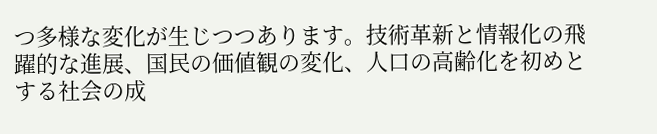つ多様な変化が生じつつあります。技術革新と情報化の飛躍的な進展、国民の価値観の変化、人口の高齢化を初めとする社会の成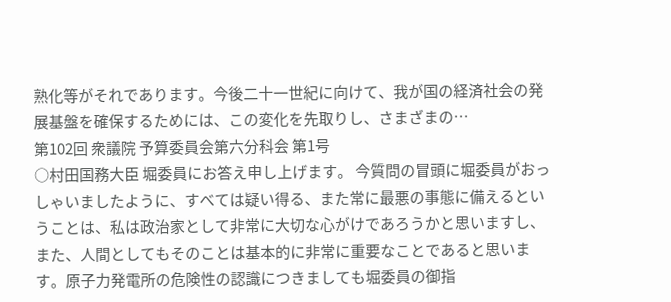熟化等がそれであります。今後二十一世紀に向けて、我が国の経済社会の発展基盤を確保するためには、この変化を先取りし、さまざまの…
第102回 衆議院 予算委員会第六分科会 第1号
○村田国務大臣 堀委員にお答え申し上げます。 今質問の冒頭に堀委員がおっしゃいましたように、すべては疑い得る、また常に最悪の事態に備えるということは、私は政治家として非常に大切な心がけであろうかと思いますし、また、人間としてもそのことは基本的に非常に重要なことであると思います。原子力発電所の危険性の認識につきましても堀委員の御指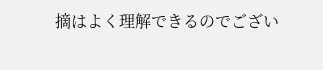摘はよく理解できるのでござい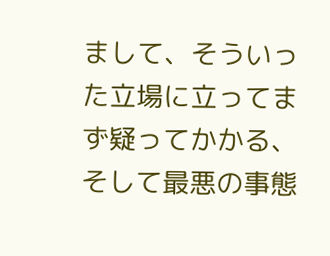まして、そういった立場に立ってまず疑ってかかる、そして最悪の事態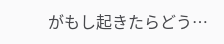がもし起きたらどう…